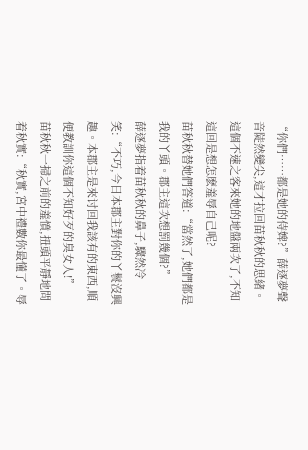“你們……都是她的侍婢?”薛逐夢聲音陡然變尖,這才拉回苗秋秋的思緒。
這個不速之客來她的地盤兩次了,不知這回是想怎麽羞辱自己呢?
苗秋秋替她們答道:“當然了,她們都是我的丫頭。郡主這次想罰幾個?”
薛逐夢指着苗秋秋的鼻子,驟然冷笑:“不巧,今日本郡主對你的丫鬟沒興趣。本郡主是來讨回我該有的東西,順便教訓你這個不知好歹的臭女人!”
苗秋秋一掃之前的羞憤,扭頭平靜地問着秋實:“秋實,宮中禮數你最懂了。辱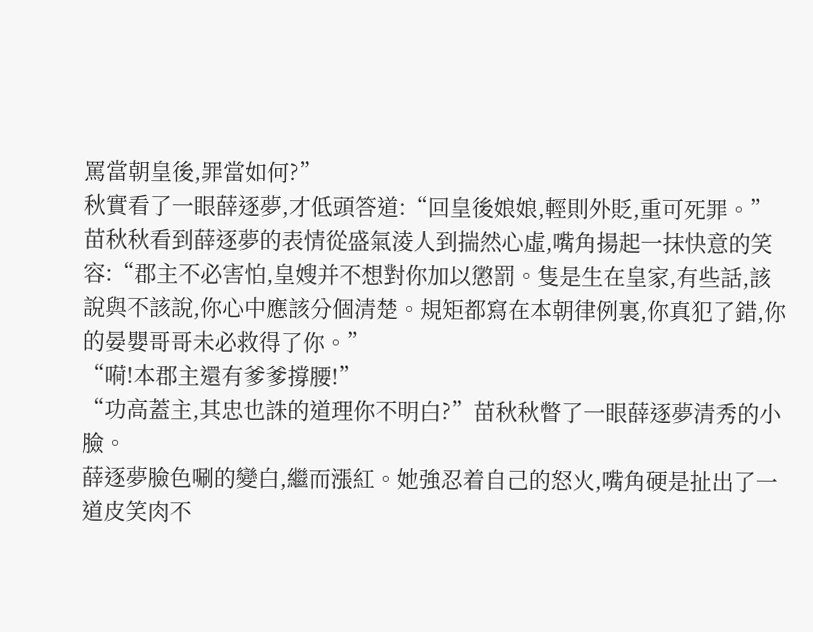罵當朝皇後,罪當如何?”
秋實看了一眼薛逐夢,才低頭答道:“回皇後娘娘,輕則外貶,重可死罪。”
苗秋秋看到薛逐夢的表情從盛氣淩人到揣然心虛,嘴角揚起一抹快意的笑容:“郡主不必害怕,皇嫂并不想對你加以懲罰。隻是生在皇家,有些話,該說與不該說,你心中應該分個清楚。規矩都寫在本朝律例裏,你真犯了錯,你的晏嬰哥哥未必救得了你。”
“嗬!本郡主還有爹爹撐腰!”
“功高蓋主,其忠也誅的道理你不明白?”苗秋秋瞥了一眼薛逐夢清秀的小臉。
薛逐夢臉色唰的變白,繼而漲紅。她強忍着自己的怒火,嘴角硬是扯出了一道皮笑肉不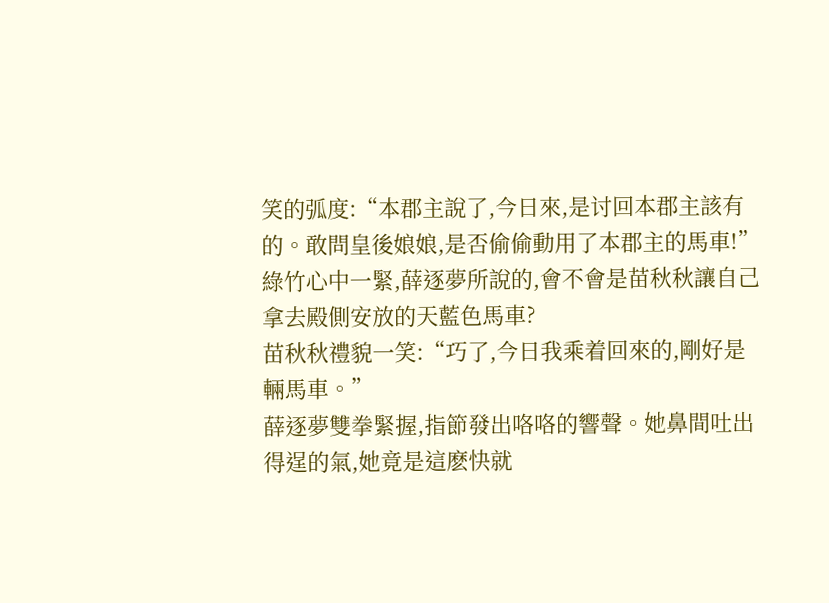笑的弧度:“本郡主說了,今日來,是讨回本郡主該有的。敢問皇後娘娘,是否偷偷動用了本郡主的馬車!”
綠竹心中一緊,薛逐夢所說的,會不會是苗秋秋讓自己拿去殿側安放的天藍色馬車?
苗秋秋禮貌一笑:“巧了,今日我乘着回來的,剛好是輛馬車。”
薛逐夢雙拳緊握,指節發出咯咯的響聲。她鼻間吐出得逞的氣,她竟是這麽快就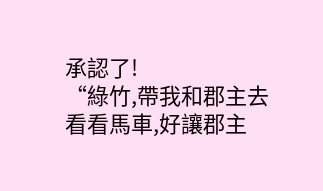承認了!
“綠竹,帶我和郡主去看看馬車,好讓郡主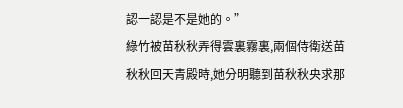認一認是不是她的。”
綠竹被苗秋秋弄得雲裏霧裏,兩個侍衛送苗秋秋回天青殿時,她分明聽到苗秋秋央求那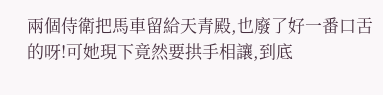兩個侍衛把馬車留給天青殿,也廢了好一番口舌的呀!可她現下竟然要拱手相讓,到底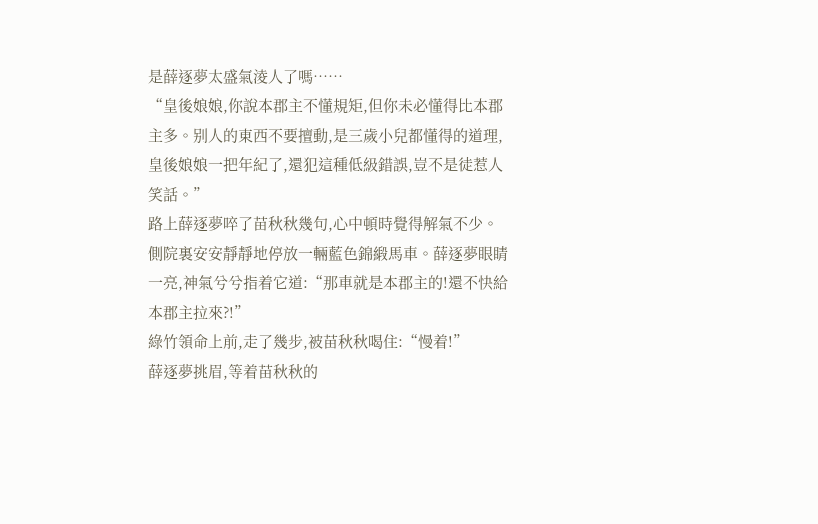是薛逐夢太盛氣淩人了嗎……
“皇後娘娘,你說本郡主不懂規矩,但你未必懂得比本郡主多。别人的東西不要擅動,是三歲小兒都懂得的道理,皇後娘娘一把年紀了,還犯這種低級錯誤,豈不是徒惹人笑話。”
路上薛逐夢啐了苗秋秋幾句,心中頓時覺得解氣不少。
側院裏安安靜靜地停放一輛藍色錦緞馬車。薛逐夢眼睛一亮,神氣兮兮指着它道:“那車就是本郡主的!還不快給本郡主拉來?!”
綠竹領命上前,走了幾步,被苗秋秋喝住:“慢着!”
薛逐夢挑眉,等着苗秋秋的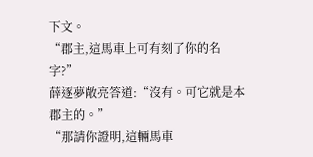下文。
“郡主,這馬車上可有刻了你的名字?”
薛逐夢敞亮答道:“沒有。可它就是本郡主的。”
“那請你證明,這輛馬車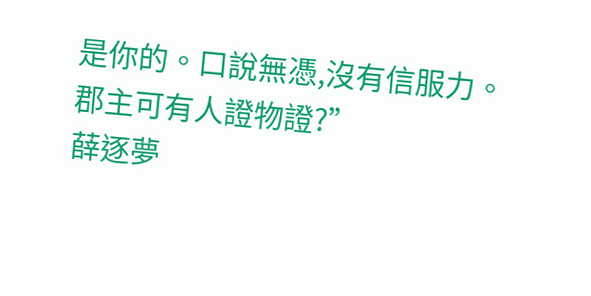是你的。口說無憑,沒有信服力。郡主可有人證物證?”
薛逐夢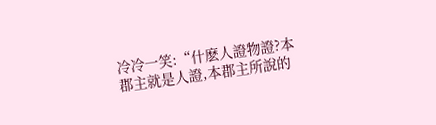冷冷一笑:“什麽人證物證?本郡主就是人證,本郡主所說的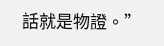話就是物證。”